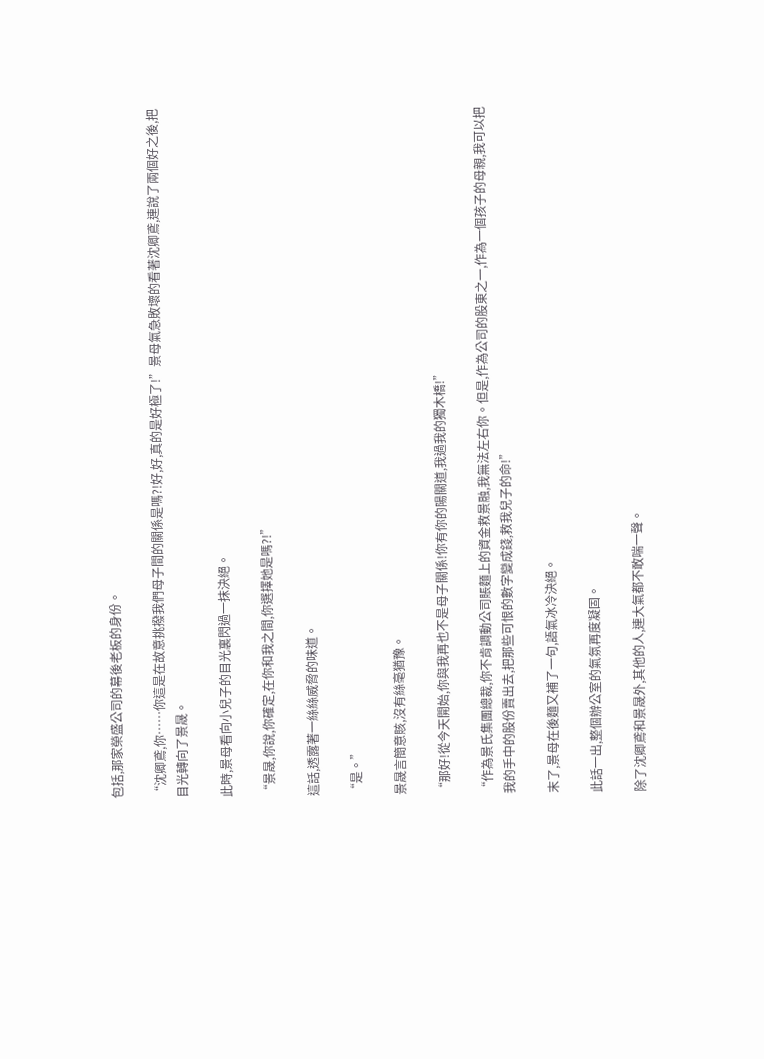包括,那家榮盛公司的幕後老板的身份。

“沈卿鳶,你……你這是在故意挑撥我們母子間的關係是嗎?!好,好,真的是好極了!”景母氣急敗壞的看著沈卿鳶,連說了兩個好之後,把目光轉向了景晟。

此時,景母看向小兒子的目光裏閃過一抹決絕。

“景晟,你說,你確定,在你和我之間,你選擇她是嗎?!”

這話,透露著一絲絲威脅的味道。

“是。”

景晟言簡意賅,沒有絲毫猶豫。

“那好!從今天開始,你與我再也不是母子關係!你有你的陽關道,我過我的獨木橋!”

“作為景氏集團總裁,你不肯調動公司賬麵上的資金救景融,我無法左右你。但是,作為公司的股東之一,作為一個孩子的母親,我可以把我的手中的股份賣出去,把那些可恨的數字變成錢,救我兒子的命!”

末了,景母在後麵又補了一句,語氣冰冷決絕。

此話一出,整個辦公室的氣氛再度凝固。

除了沈卿鳶和景晟外,其他的人,連大氣都不敢喘一聲。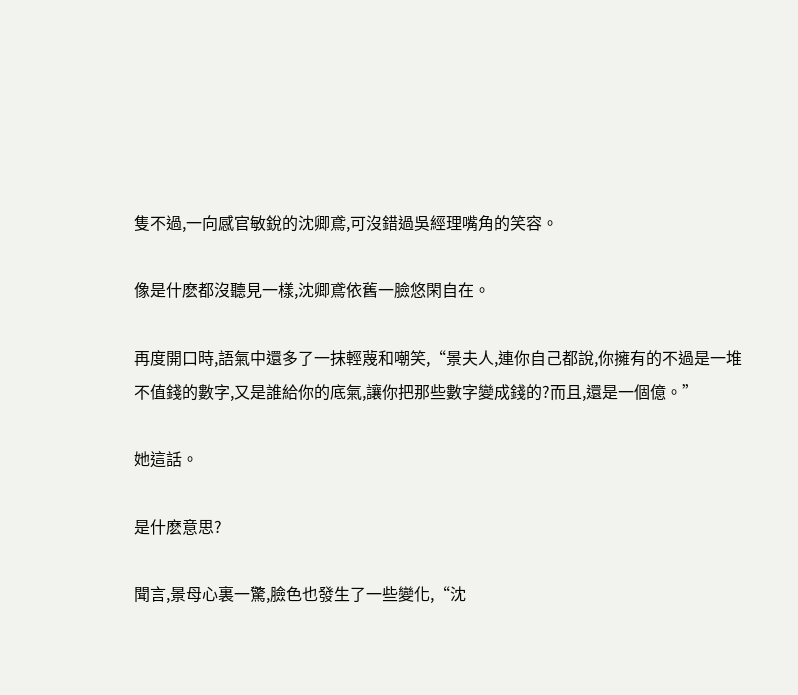隻不過,一向感官敏銳的沈卿鳶,可沒錯過吳經理嘴角的笑容。

像是什麽都沒聽見一樣,沈卿鳶依舊一臉悠閑自在。

再度開口時,語氣中還多了一抹輕蔑和嘲笑,“景夫人,連你自己都說,你擁有的不過是一堆不值錢的數字,又是誰給你的底氣,讓你把那些數字變成錢的?而且,還是一個億。”

她這話。

是什麽意思?

聞言,景母心裏一驚,臉色也發生了一些變化,“沈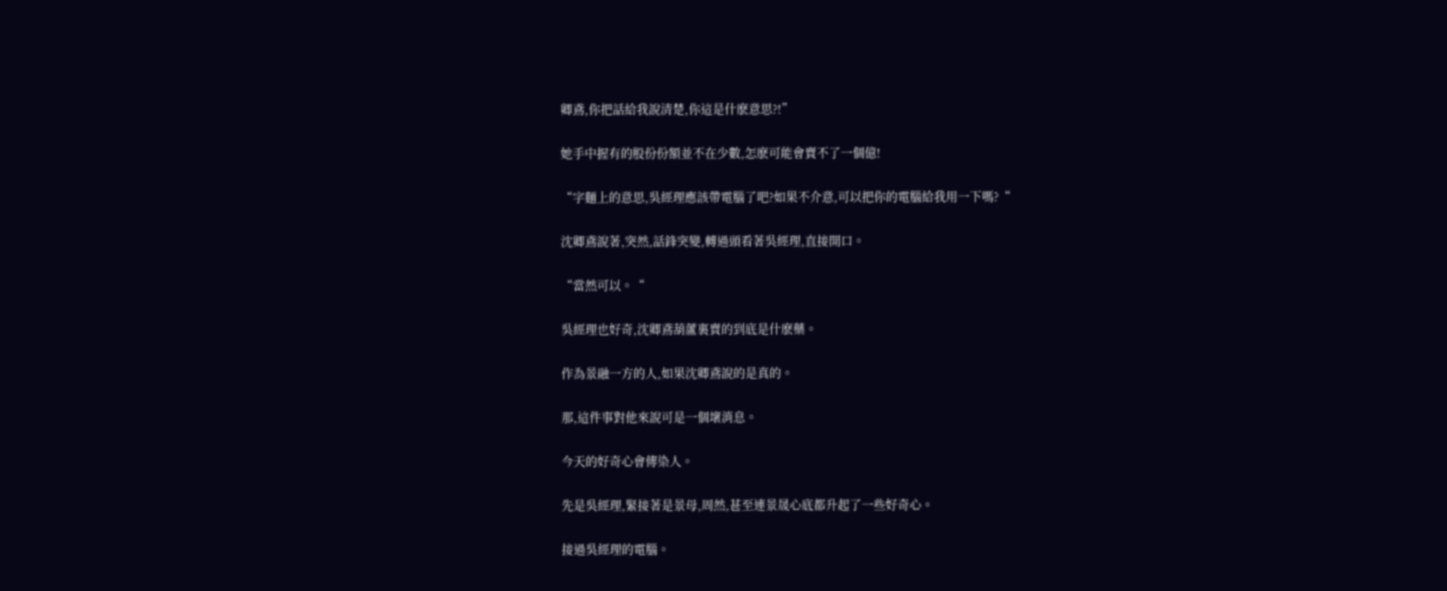卿鳶,你把話給我說清楚,你這是什麽意思?!”

她手中握有的股份份額並不在少數,怎麽可能會賣不了一個億!

“字麵上的意思,吳經理應該帶電腦了吧?如果不介意,可以把你的電腦給我用一下嗎?“

沈卿鳶說著,突然,話鋒突變,轉過頭看著吳經理,直接開口。

“當然可以。“

吳經理也好奇,沈卿鳶葫蘆裏賣的到底是什麽藥。

作為景融一方的人,如果沈卿鳶說的是真的。

那,這件事對他來說可是一個壞消息。

今天的好奇心會傳染人。

先是吳經理,緊接著是景母,周然,甚至連景晟心底都升起了一些好奇心。

接過吳經理的電腦。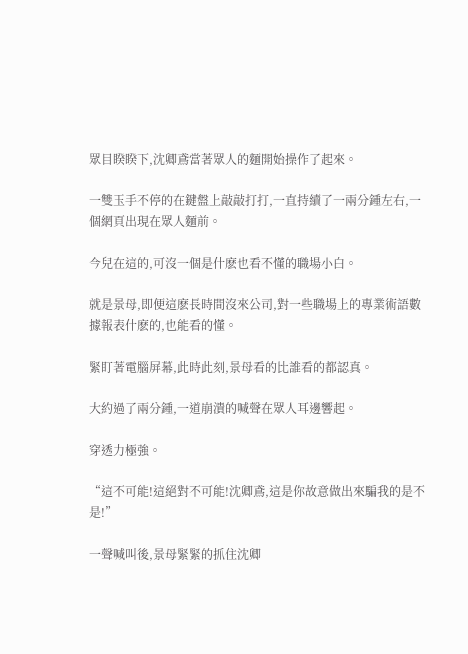眾目睽睽下,沈卿鳶當著眾人的麵開始操作了起來。

一雙玉手不停的在鍵盤上敲敲打打,一直持續了一兩分鍾左右,一個網頁出現在眾人麵前。

今兒在這的,可沒一個是什麽也看不懂的職場小白。

就是景母,即便這麽長時間沒來公司,對一些職場上的專業術語數據報表什麽的,也能看的懂。

緊盯著電腦屏幕,此時此刻,景母看的比誰看的都認真。

大約過了兩分鍾,一道崩潰的喊聲在眾人耳邊響起。

穿透力極強。

“這不可能!這絕對不可能!沈卿鳶,這是你故意做出來騙我的是不是!”

一聲喊叫後,景母緊緊的抓住沈卿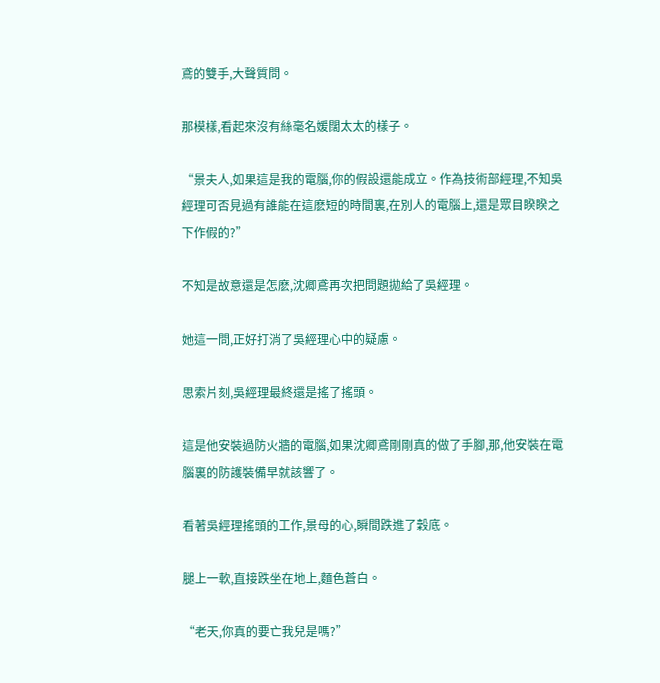鳶的雙手,大聲質問。

那模樣,看起來沒有絲毫名媛闊太太的樣子。

“景夫人,如果這是我的電腦,你的假設還能成立。作為技術部經理,不知吳經理可否見過有誰能在這麽短的時間裏,在別人的電腦上,還是眾目睽睽之下作假的?”

不知是故意還是怎麽,沈卿鳶再次把問題拋給了吳經理。

她這一問,正好打消了吳經理心中的疑慮。

思索片刻,吳經理最終還是搖了搖頭。

這是他安裝過防火牆的電腦,如果沈卿鳶剛剛真的做了手腳,那,他安裝在電腦裏的防護裝備早就該響了。

看著吳經理搖頭的工作,景母的心,瞬間跌進了穀底。

腿上一軟,直接跌坐在地上,麵色蒼白。

“老天,你真的要亡我兒是嗎?”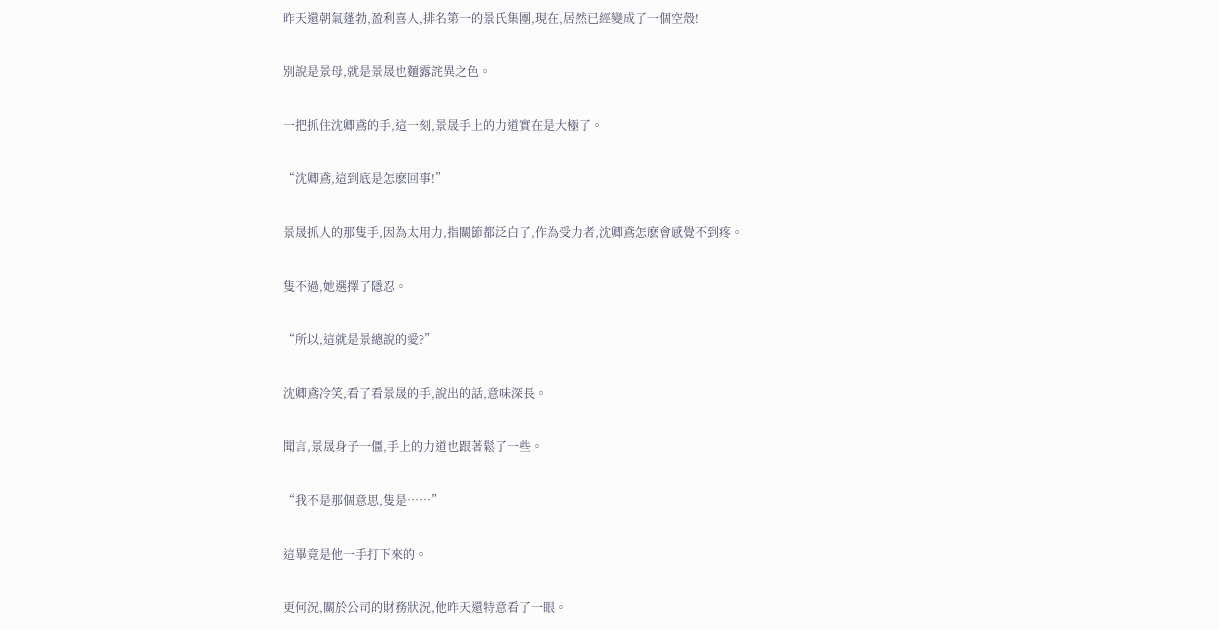昨天還朝氣蓬勃,盈利喜人,排名第一的景氏集團,現在,居然已經變成了一個空殼!

別說是景母,就是景晟也麵露詫異之色。

一把抓住沈卿鳶的手,這一刻,景晟手上的力道實在是大極了。

“沈卿鳶,這到底是怎麽回事!”

景晟抓人的那隻手,因為太用力,指關節都泛白了,作為受力者,沈卿鳶怎麽會感覺不到疼。

隻不過,她選擇了隱忍。

“所以,這就是景總說的愛?”

沈卿鳶冷笑,看了看景晟的手,說出的話,意味深長。

聞言,景晟身子一僵,手上的力道也跟著鬆了一些。

“我不是那個意思,隻是……”

這畢竟是他一手打下來的。

更何況,關於公司的財務狀況,他昨天還特意看了一眼。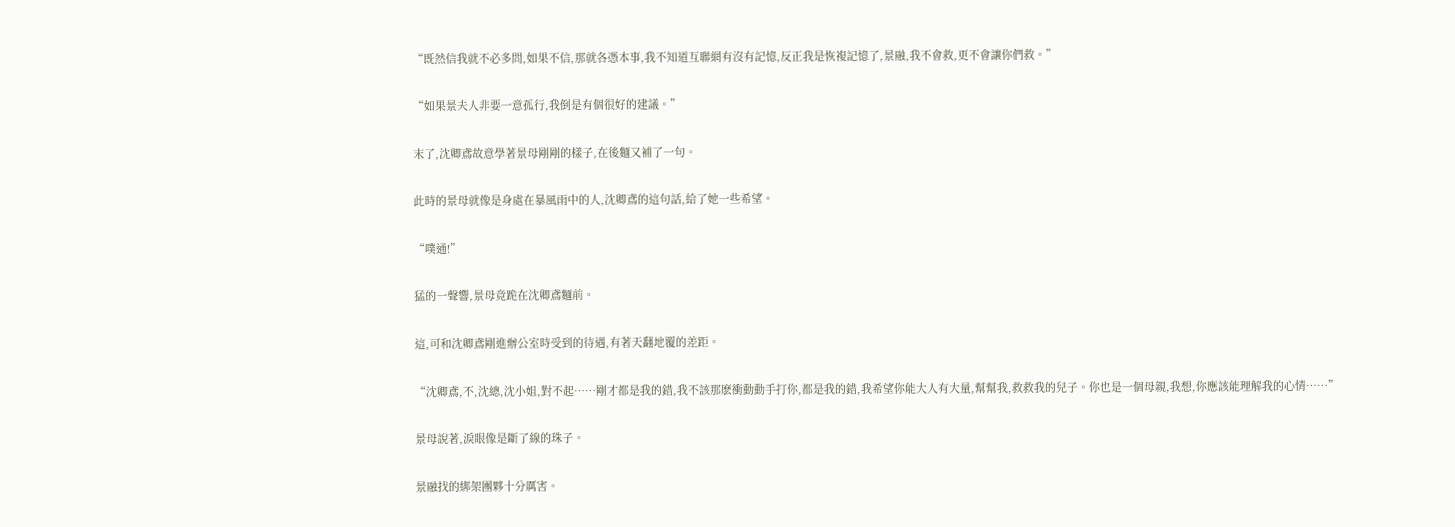“既然信我就不必多問,如果不信,那就各憑本事,我不知道互聯網有沒有記憶,反正我是恢複記憶了,景融,我不會救,更不會讓你們救。”

“如果景夫人非要一意孤行,我倒是有個很好的建議。”

末了,沈卿鳶故意學著景母剛剛的樣子,在後麵又補了一句。

此時的景母就像是身處在暴風雨中的人,沈卿鳶的這句話,給了她一些希望。

“噗通!”

猛的一聲響,景母竟跪在沈卿鳶麵前。

這,可和沈卿鳶剛進辦公室時受到的待遇,有著天翻地覆的差距。

“沈卿鳶,不,沈總,沈小姐,對不起……剛才都是我的錯,我不該那麽衝動動手打你,都是我的錯,我希望你能大人有大量,幫幫我,救救我的兒子。你也是一個母親,我想,你應該能理解我的心情……”

景母說著,淚眼像是斷了線的珠子。

景融找的綁架團夥十分厲害。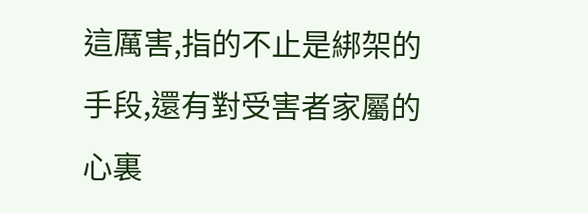這厲害,指的不止是綁架的手段,還有對受害者家屬的心裏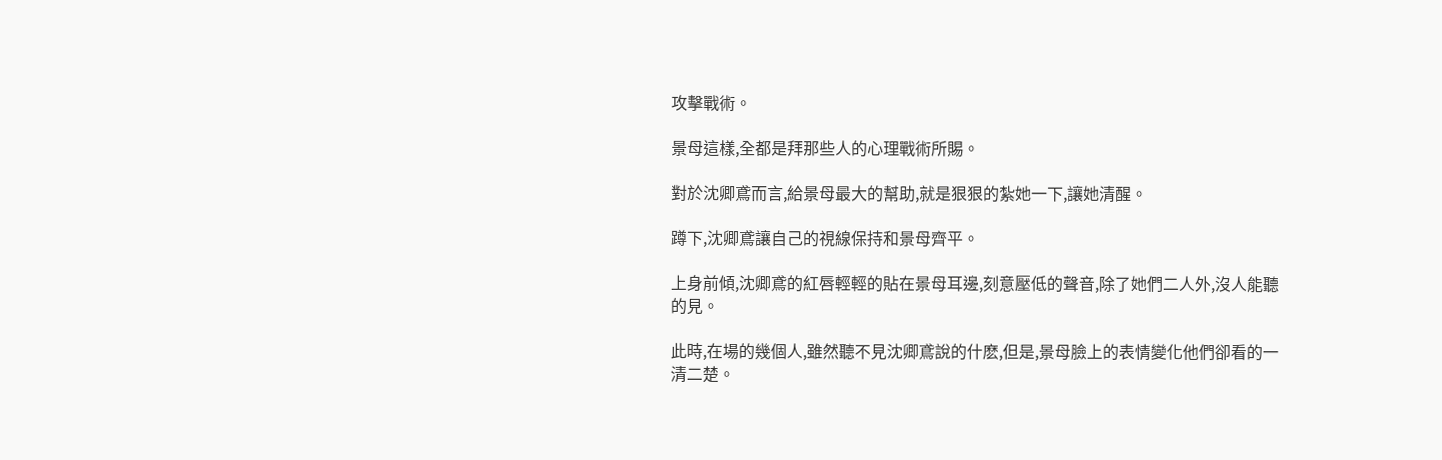攻擊戰術。

景母這樣,全都是拜那些人的心理戰術所賜。

對於沈卿鳶而言,給景母最大的幫助,就是狠狠的紮她一下,讓她清醒。

蹲下,沈卿鳶讓自己的視線保持和景母齊平。

上身前傾,沈卿鳶的紅唇輕輕的貼在景母耳邊,刻意壓低的聲音,除了她們二人外,沒人能聽的見。

此時,在場的幾個人,雖然聽不見沈卿鳶說的什麽,但是,景母臉上的表情變化他們卻看的一清二楚。